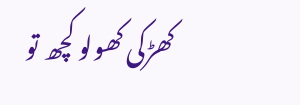کھڑکی کھولو کچھ تو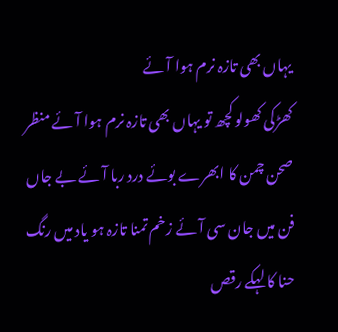یہاں بھی تازہ نرم ہوا آئے
کھڑکی کھولو کچھ تو یہاں بھی تازہ نرم ہوا آئے منظر صحن چمن کا ابھرے بوئے درد ربا آئے بے جاں فن میں جان سی آئے زخم تمنا تازہ ہو یاد میں رنگ حنا کا لہکے رقص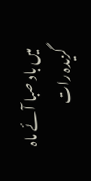میں باد صبا آئے ماہ گزیدہ رات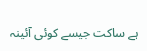ہے ساکت جیسے کوئی آئینہ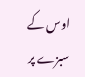اوس کے سبزے پر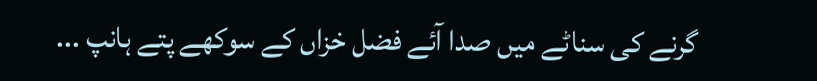گرنے کی سناٹے میں صدا آئے فضل خزاں کے سوکھے پتے ہانپ ...